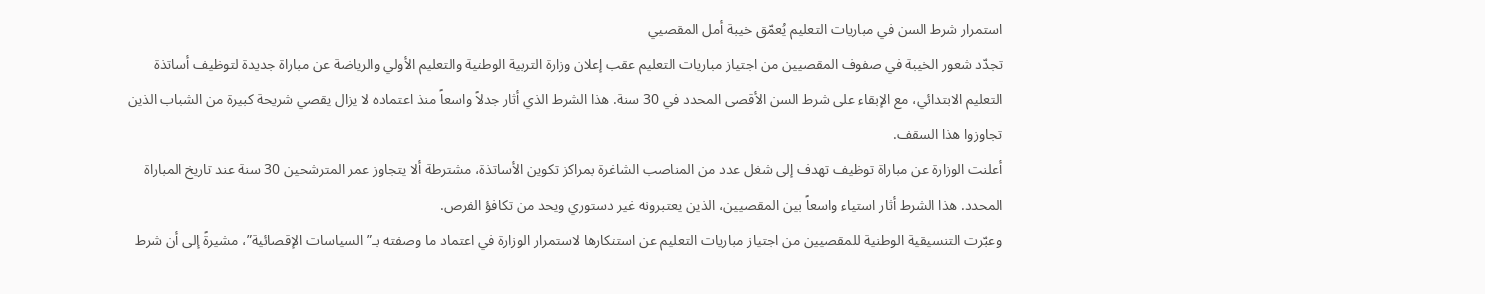استمرار شرط السن في مباريات التعليم يُعمّق خيبة أمل المقصيي
تجدّد شعور الخيبة في صفوف المقصيين من اجتياز مباريات التعليم عقب إعلان وزارة التربية الوطنية والتعليم الأولي والرياضة عن مباراة جديدة لتوظيف أساتذة التعليم الابتدائي، مع الإبقاء على شرط السن الأقصى المحدد في 30 سنة. هذا الشرط الذي أثار جدلاً واسعاً منذ اعتماده لا يزال يقصي شريحة كبيرة من الشباب الذين تجاوزوا هذا السقف.
أعلنت الوزارة عن مباراة توظيف تهدف إلى شغل عدد من المناصب الشاغرة بمراكز تكوين الأساتذة، مشترطة ألا يتجاوز عمر المترشحين 30 سنة عند تاريخ المباراة المحدد. هذا الشرط أثار استياء واسعاً بين المقصيين، الذين يعتبرونه غير دستوري ويحد من تكافؤ الفرص.
وعبّرت التنسيقية الوطنية للمقصيين من اجتياز مباريات التعليم عن استنكارها لاستمرار الوزارة في اعتماد ما وصفته بـ”السياسات الإقصائية”، مشيرةً إلى أن شرط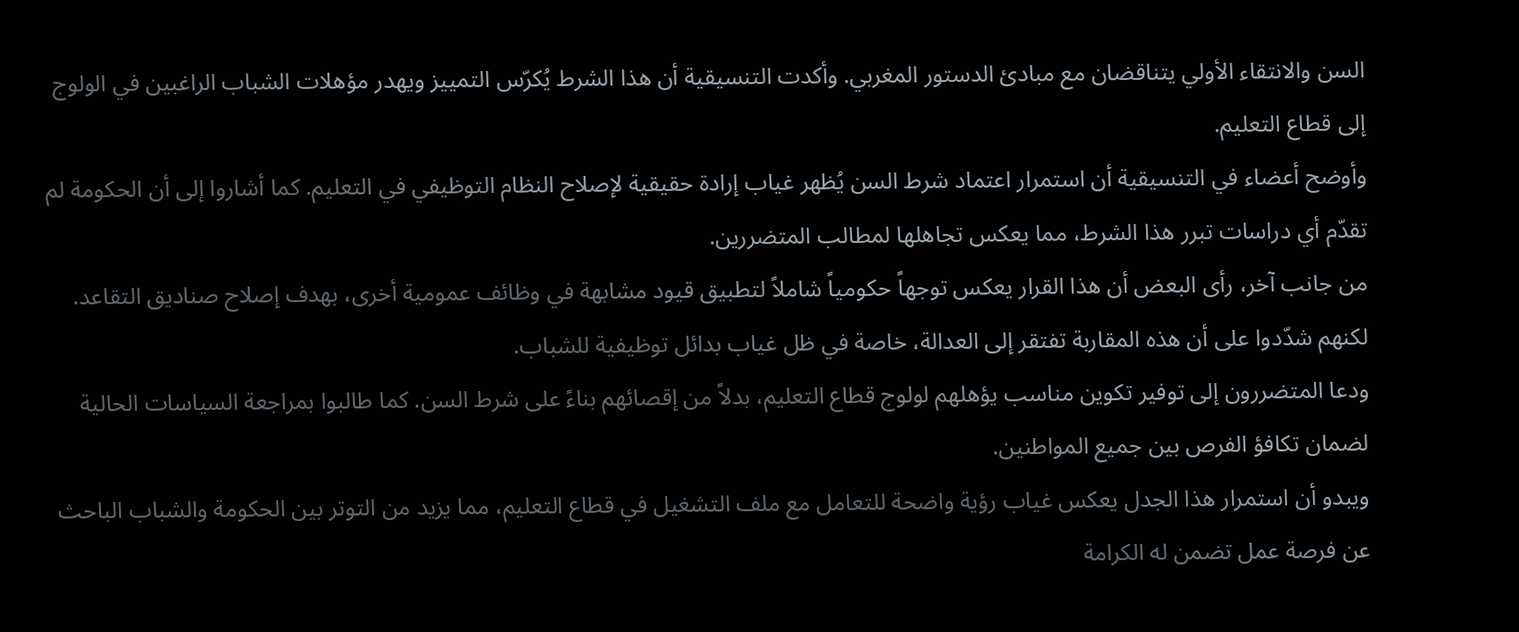السن والانتقاء الأولي يتناقضان مع مبادئ الدستور المغربي. وأكدت التنسيقية أن هذا الشرط يُكرّس التمييز ويهدر مؤهلات الشباب الراغبين في الولوج إلى قطاع التعليم.
وأوضح أعضاء في التنسيقية أن استمرار اعتماد شرط السن يُظهر غياب إرادة حقيقية لإصلاح النظام التوظيفي في التعليم. كما أشاروا إلى أن الحكومة لم تقدّم أي دراسات تبرر هذا الشرط، مما يعكس تجاهلها لمطالب المتضررين.
من جانب آخر، رأى البعض أن هذا القرار يعكس توجهاً حكومياً شاملاً لتطبيق قيود مشابهة في وظائف عمومية أخرى، بهدف إصلاح صناديق التقاعد. لكنهم شدّدوا على أن هذه المقاربة تفتقر إلى العدالة، خاصة في ظل غياب بدائل توظيفية للشباب.
ودعا المتضررون إلى توفير تكوين مناسب يؤهلهم لولوج قطاع التعليم، بدلاً من إقصائهم بناءً على شرط السن. كما طالبوا بمراجعة السياسات الحالية لضمان تكافؤ الفرص بين جميع المواطنين.
ويبدو أن استمرار هذا الجدل يعكس غياب رؤية واضحة للتعامل مع ملف التشغيل في قطاع التعليم، مما يزيد من التوتر بين الحكومة والشباب الباحث عن فرصة عمل تضمن له الكرامة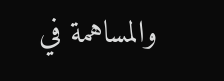والمساهمة في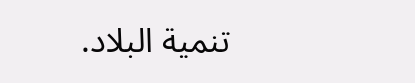تنمية البلاد.